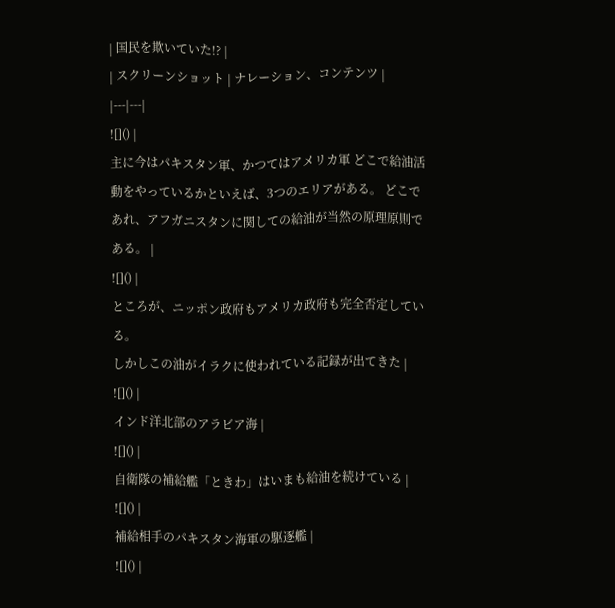| 国民を欺いていた!? |
| スクリーンショット | ナレーション、コンテンツ |
|---|---|
![]() |
主に今はパキスタン軍、かつてはアメリカ軍 どこで給油活動をやっているかといえば、3つのエリアがある。 どこであれ、アフガニスタンに関しての給油が当然の原理原則である。 |
![]() |
ところが、ニッポン政府もアメリカ政府も完全否定している。
しかしこの油がイラクに使われている記録が出てきた |
![]() |
インド洋北部のアラビア海 |
![]() |
自衛隊の補給艦「ときわ」はいまも給油を続けている |
![]() |
補給相手のパキスタン海軍の駆逐艦 |
![]() |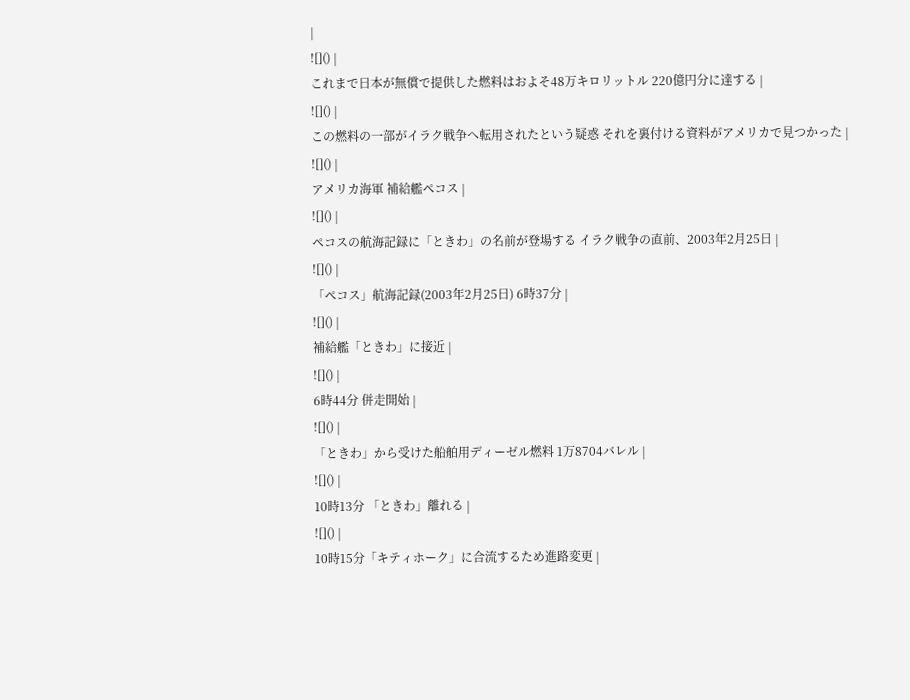|
![]() |
これまで日本が無償で提供した燃料はおよそ48万キロリットル 220億円分に達する |
![]() |
この燃料の一部がイラク戦争へ転用されたという疑惑 それを裏付ける資料がアメリカで見つかった |
![]() |
アメリカ海軍 補給艦ペコス |
![]() |
ペコスの航海記録に「ときわ」の名前が登場する イラク戦争の直前、2003年2月25日 |
![]() |
「ペコス」航海記録(2003年2月25日) 6時37分 |
![]() |
補給艦「ときわ」に接近 |
![]() |
6時44分 併走開始 |
![]() |
「ときわ」から受けた船舶用ディーゼル燃料 1万8704バレル |
![]() |
10時13分 「ときわ」離れる |
![]() |
10時15分「キティホーク」に合流するため進路変更 |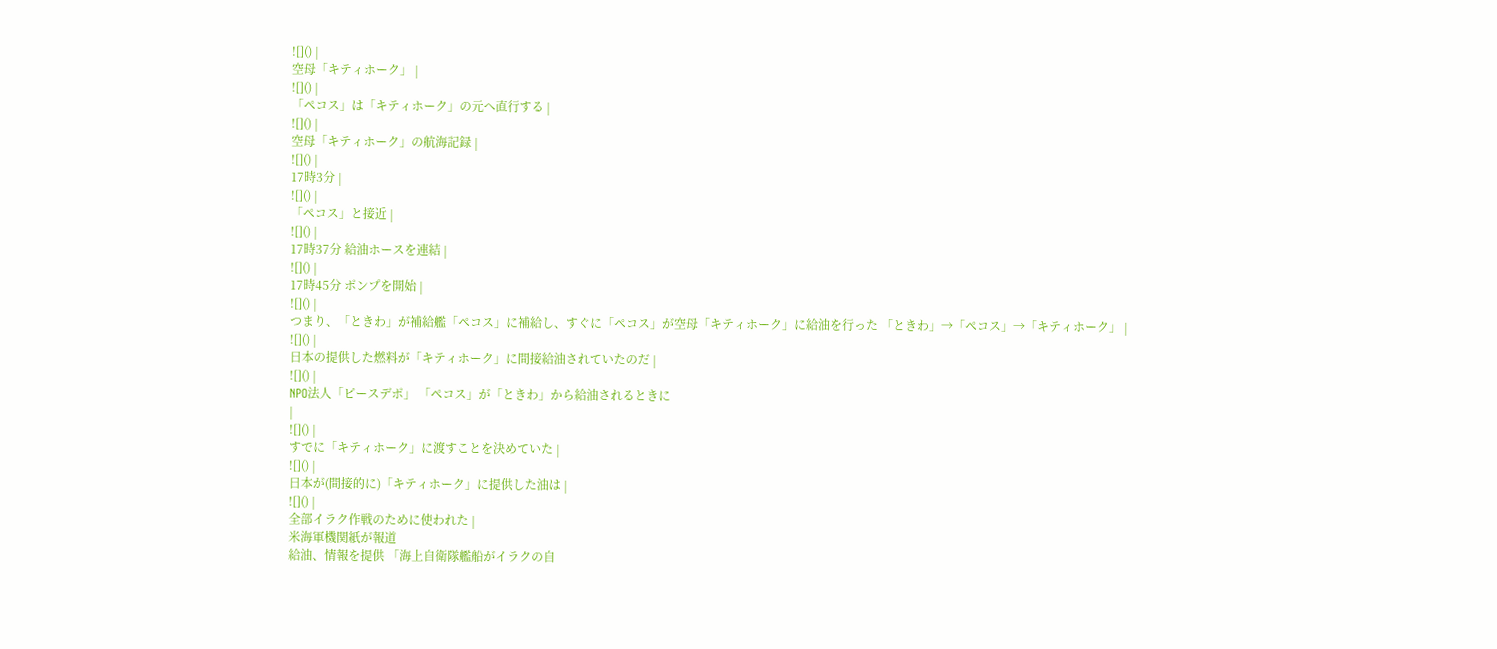![]() |
空母「キティホーク」 |
![]() |
「ペコス」は「キティホーク」の元へ直行する |
![]() |
空母「キティホーク」の航海記録 |
![]() |
17時3分 |
![]() |
「ペコス」と接近 |
![]() |
17時37分 給油ホースを連結 |
![]() |
17時45分 ポンプを開始 |
![]() |
つまり、「ときわ」が補給艦「ペコス」に補給し、すぐに「ペコス」が空母「キティホーク」に給油を行った 「ときわ」→「ペコス」→「キティホーク」 |
![]() |
日本の提供した燃料が「キティホーク」に間接給油されていたのだ |
![]() |
NPO法人「ピースデポ」 「ペコス」が「ときわ」から給油されるときに
|
![]() |
すでに「キティホーク」に渡すことを決めていた |
![]() |
日本が(間接的に)「キティホーク」に提供した油は |
![]() |
全部イラク作戦のために使われた |
米海軍機関紙が報道
給油、情報を提供 「海上自衛隊艦船がイラクの自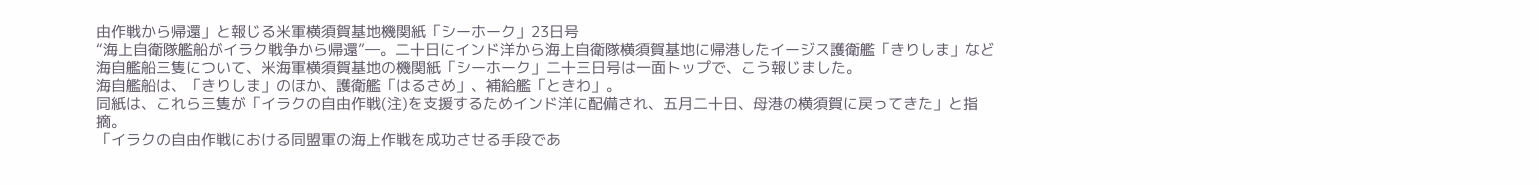由作戦から帰還」と報じる米軍横須賀基地機関紙「シーホーク」23日号
“海上自衛隊艦船がイラク戦争から帰還”―。二十日にインド洋から海上自衛隊横須賀基地に帰港したイージス護衛艦「きりしま」など海自艦船三隻について、米海軍横須賀基地の機関紙「シーホーク」二十三日号は一面トップで、こう報じました。
海自艦船は、「きりしま」のほか、護衛艦「はるさめ」、補給艦「ときわ」。
同紙は、これら三隻が「イラクの自由作戦(注)を支援するためインド洋に配備され、五月二十日、母港の横須賀に戻ってきた」と指摘。
「イラクの自由作戦における同盟軍の海上作戦を成功させる手段であ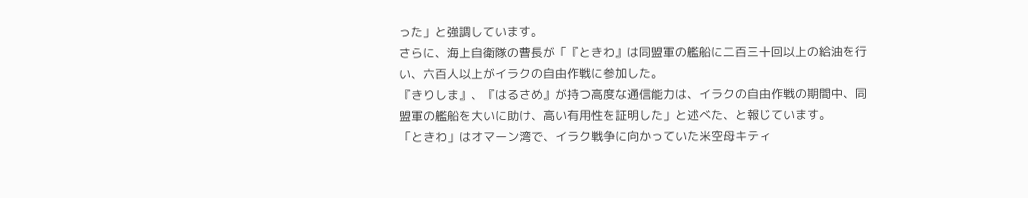った」と強調しています。
さらに、海上自衛隊の曹長が「『ときわ』は同盟軍の艦船に二百三十回以上の給油を行い、六百人以上がイラクの自由作戦に参加した。
『きりしま』、『はるさめ』が持つ高度な通信能力は、イラクの自由作戦の期間中、同盟軍の艦船を大いに助け、高い有用性を証明した」と述べた、と報じています。
「ときわ」はオマーン湾で、イラク戦争に向かっていた米空母キティ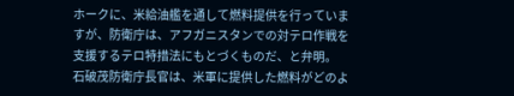ホークに、米給油艦を通して燃料提供を行っていますが、防衛庁は、アフガニスタンでの対テロ作戦を支援するテロ特措法にもとづくものだ、と弁明。
石破茂防衛庁長官は、米軍に提供した燃料がどのよ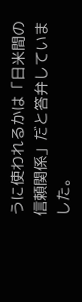うに使われるかは「日米間の信頼関係」だと答弁していました。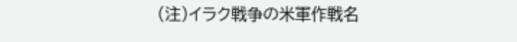(注)イラク戦争の米軍作戦名